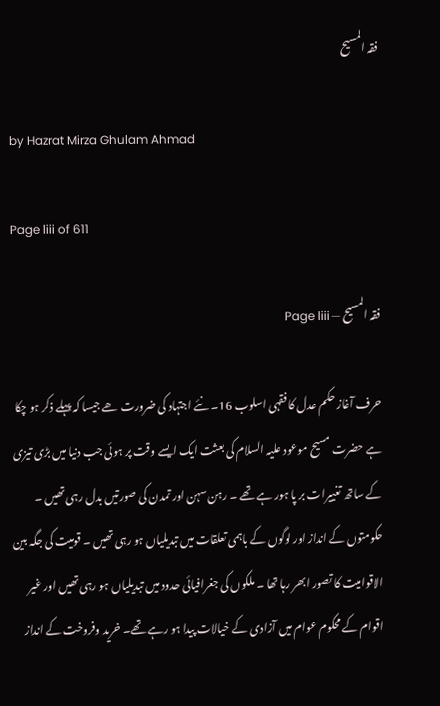فقہ المسیح

by Hazrat Mirza Ghulam Ahmad

Page liii of 611

فقہ المسیح — Page liii

حرف آغاز حکم عدل کا فقہی اسلوب 16۔ نئے اجتہاد کی ضرورت ھے جیسا کہ پہلے ذکر ہو چکا ہے حضرت مسیح موعود علیہ السلام کی بعثت ایک ایسے وقت پر ہوئی جب دنیا میں بڑی تیزی کے ساتھ تغییرات بر پا ہور ہے تھے ۔ رہن سہن اور تمدن کی صورتیں بدل رہی تھیں ۔ حکومتوں کے انداز اور لوگوں کے باہمی تعلقات میں تبدیلیاں ہو رہی تھیں ۔ قومیت کی جگہ بین الاقوامیت کا تصور ابھر رہا تھا ۔ ملکوں کی جغرافیائی حدود میں تبدیلیاں ہو رہی تھیں اور غیر اقوام کے محکوم عوام میں آزادی کے خیالات پیدا ہو رہے تھے۔ خرید وفروخت کے انداز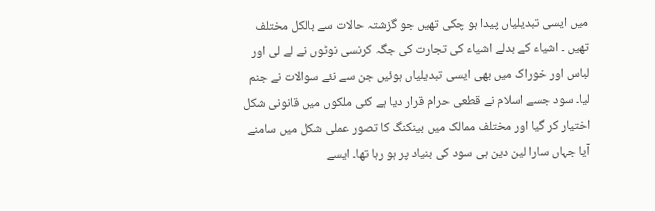میں ایسی تبدیلیاں پیدا ہو چکی تھیں جو گزشتہ حالات سے بالکل مختلف تھیں ۔ اشیاء کے بدلے اشیاء کی تجارت کی جگہ کرنسی نوٹوں نے لے لی اور لباس اور خوراک میں بھی ایسی تبدیلیاں ہوئیں جن سے نئے سوالات نے جنم لیا۔ سود جسے اسلام نے قطعی حرام قرار دیا ہے کئی ملکوں میں قانونی شکل اختیار کر گیا اور مختلف ممالک میں بینکنگ کا تصور عملی شکل میں سامنے آیا جہاں سارا لین دین ہی سود کی بنیاد پر ہو رہا تھا۔ ایسے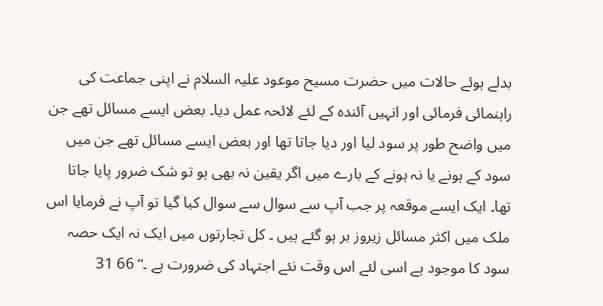بدلے ہوئے حالات میں حضرت مسیح موعود علیہ السلام نے اپنی جماعت کی راہنمائی فرمائی اور انہیں آئندہ کے لئے لائحہ عمل دیا۔ بعض ایسے مسائل تھے جن میں واضح طور پر سود لیا اور دیا جاتا تھا اور بعض ایسے مسائل تھے جن میں سود کے ہونے یا نہ ہونے کے بارے میں اگر یقین نہ بھی ہو تو شک ضرور پایا جاتا تھا۔ ایک ایسے موقعہ پر جب آپ سے سوال سے سوال کیا گیا تو آپ نے فرمایا اس ملک میں اکثر مسائل زیروز بر ہو گئے ہیں ۔ کل تجارتوں میں ایک نہ ایک حصہ سود کا موجود ہے اسی لئے اس وقت نئے اجتہاد کی ضرورت ہے ۔“ 66 31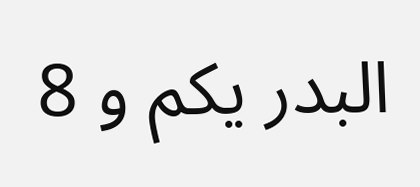البدر یکم و 8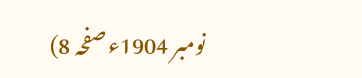نومبر 1904ء صفحہ 8)